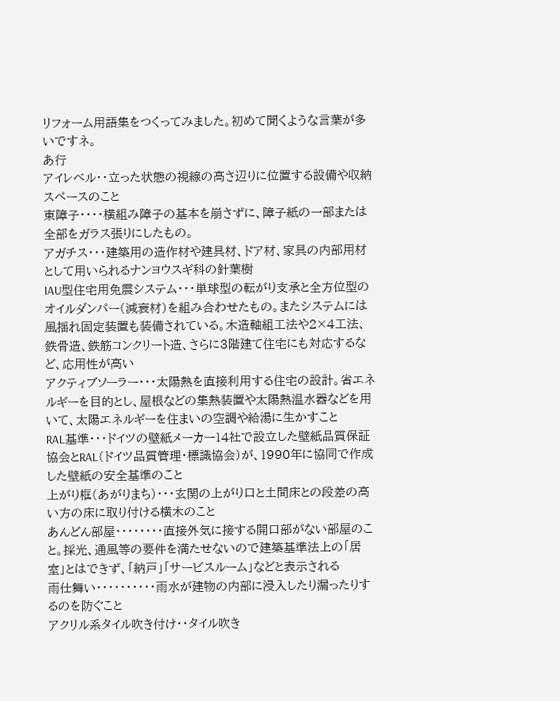リフォーム用語集をつくってみました。初めて聞くような言葉が多いですネ。
あ行
アイレベル・・立った状態の視線の高さ辺りに位置する設備や収納スペースのこと
東障子・・・・横組み障子の基本を崩さずに、障子紙の一部または全部をガラス張りにしたもの。
アガチス・・・建築用の造作材や建具材、ドア材、家具の内部用材として用いられるナンヨウスギ科の針葉樹
IAU型住宅用免震システム・・・単球型の転がり支承と全方位型のオイルダンパー(減衰材)を組み合わせたもの。またシステムには風揺れ固定装置も装備されている。木造軸組工法や2×4工法、鉄骨造、鉄筋コンクリート造、さらに3階建て住宅にも対応するなど、応用性が高い
アクティブソーラー・・・太陽熱を直接利用する住宅の設計。省エネルギーを目的とし、屋根などの集熱装置や太陽熱温水器などを用いて、太陽エネルギーを住まいの空調や給湯に生かすこと
RAL基準・・・ドイツの壁紙メーカー14社で設立した壁紙品質保証協会とRAL(ドイツ品質管理・標識協会)が、1990年に協同で作成した壁紙の安全基準のこと
上がり框(あがりまち)・・・玄関の上がり口と土間床との段差の高い方の床に取り付ける横木のこと
あんどん部屋・・・・・・・・直接外気に接する開口部がない部屋のこと。採光、通風等の要件を満たせないので建築基準法上の「居室」とはできず、「納戸」「サービスルーム」などと表示される
雨仕舞い・・・・・・・・・・雨水が建物の内部に浸入したり漏ったりするのを防ぐこと
アクリル系タイル吹き付け・・タイル吹き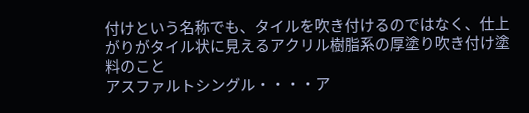付けという名称でも、タイルを吹き付けるのではなく、仕上がりがタイル状に見えるアクリル樹脂系の厚塗り吹き付け塗料のこと
アスファルトシングル・・・・ア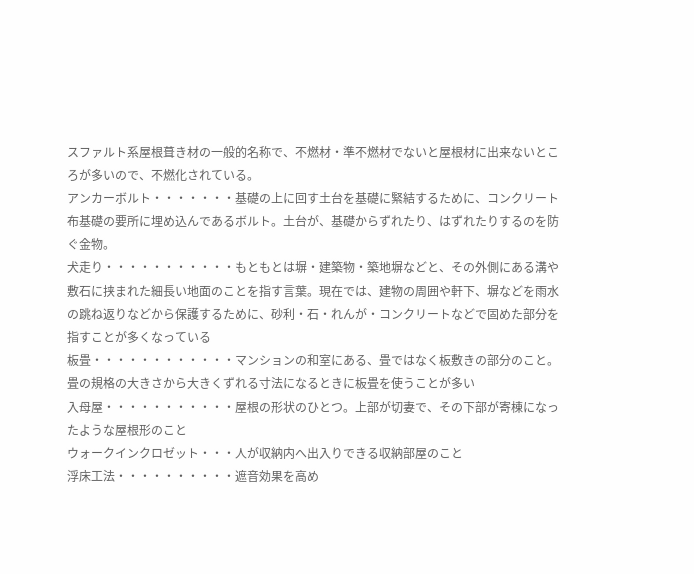スファルト系屋根葺き材の一般的名称で、不燃材・準不燃材でないと屋根材に出来ないところが多いので、不燃化されている。
アンカーボルト・・・・・・・基礎の上に回す土台を基礎に緊結するために、コンクリート布基礎の要所に埋め込んであるボルト。土台が、基礎からずれたり、はずれたりするのを防ぐ金物。
犬走り・・・・・・・・・・・もともとは塀・建築物・築地塀などと、その外側にある溝や敷石に挟まれた細長い地面のことを指す言葉。現在では、建物の周囲や軒下、塀などを雨水の跳ね返りなどから保護するために、砂利・石・れんが・コンクリートなどで固めた部分を指すことが多くなっている
板畳・・・・・・・・・・・・マンションの和室にある、畳ではなく板敷きの部分のこと。畳の規格の大きさから大きくずれる寸法になるときに板畳を使うことが多い
入母屋・・・・・・・・・・・屋根の形状のひとつ。上部が切妻で、その下部が寄棟になったような屋根形のこと
ウォークインクロゼット・・・人が収納内へ出入りできる収納部屋のこと
浮床工法・・・・・・・・・・遮音効果を高め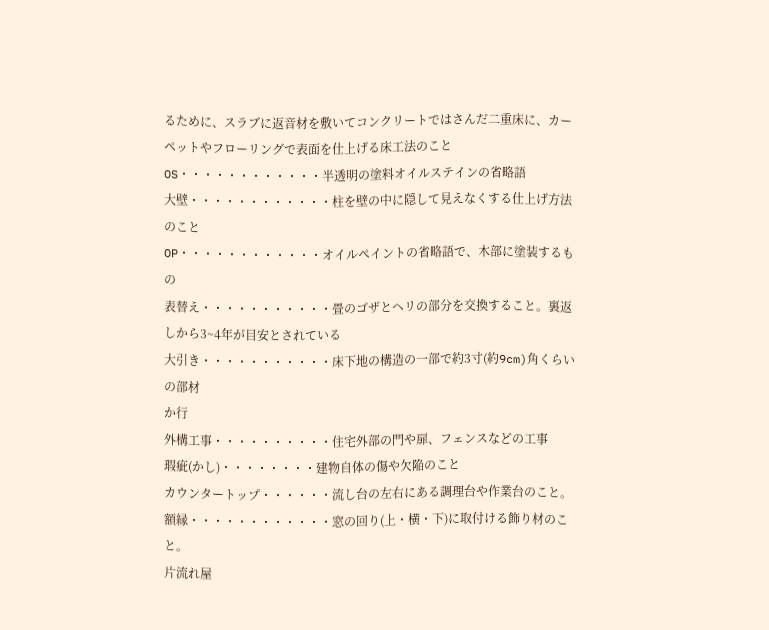るために、スラブに返音材を敷いてコンクリートではさんだ二重床に、カーペットやフローリングで表面を仕上げる床工法のこと
OS・・・・・・・・・・・・半透明の塗料オイルステインの省略語
大壁・・・・・・・・・・・・柱を壁の中に隠して見えなくする仕上げ方法のこと
OP・・・・・・・・・・・・オイルペイントの省略語で、木部に塗装するもの
表替え・・・・・・・・・・・畳のゴザとヘリの部分を交換すること。裏返しから3~4年が目安とされている
大引き・・・・・・・・・・・床下地の構造の一部で約3寸(約9cm)角くらいの部材
か行
外構工事・・・・・・・・・・住宅外部の門や扉、フェンスなどの工事
瑕疵(かし)・・・・・・・・建物自体の傷や欠陥のこと
カウンタートップ・・・・・・流し台の左右にある調理台や作業台のこと。
額縁・・・・・・・・・・・・窓の回り(上・横・下)に取付ける飾り材のこと。
片流れ屋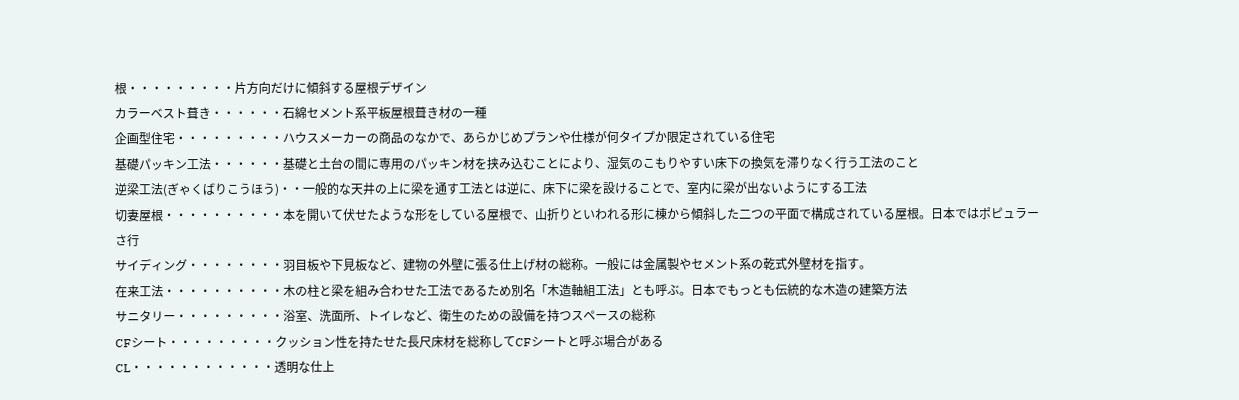根・・・・・・・・・片方向だけに傾斜する屋根デザイン
カラーベスト葺き・・・・・・石綿セメント系平板屋根葺き材の一種
企画型住宅・・・・・・・・・ハウスメーカーの商品のなかで、あらかじめプランや仕様が何タイプか限定されている住宅
基礎パッキン工法・・・・・・基礎と土台の間に専用のパッキン材を挟み込むことにより、湿気のこもりやすい床下の換気を滞りなく行う工法のこと
逆梁工法(ぎゃくばりこうほう)・・一般的な天井の上に梁を通す工法とは逆に、床下に梁を設けることで、室内に梁が出ないようにする工法
切妻屋根・・・・・・・・・・本を開いて伏せたような形をしている屋根で、山折りといわれる形に棟から傾斜した二つの平面で構成されている屋根。日本ではポピュラー
さ行
サイディング・・・・・・・・羽目板や下見板など、建物の外壁に張る仕上げ材の総称。一般には金属製やセメント系の乾式外壁材を指す。
在来工法・・・・・・・・・・木の柱と梁を組み合わせた工法であるため別名「木造軸組工法」とも呼ぶ。日本でもっとも伝統的な木造の建築方法
サニタリー・・・・・・・・・浴室、洗面所、トイレなど、衛生のための設備を持つスペースの総称
CFシート・・・・・・・・・クッション性を持たせた長尺床材を総称してCFシートと呼ぶ場合がある
CL・・・・・・・・・・・・透明な仕上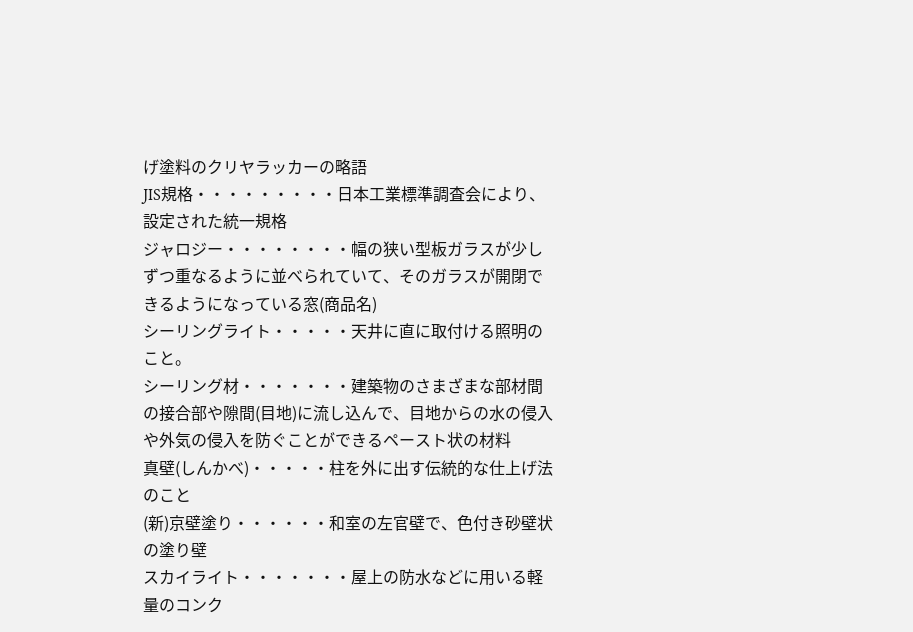げ塗料のクリヤラッカーの略語
JIS規格・・・・・・・・・日本工業標準調査会により、設定された統一規格
ジャロジー・・・・・・・・幅の狭い型板ガラスが少しずつ重なるように並べられていて、そのガラスが開閉できるようになっている窓(商品名)
シーリングライト・・・・・天井に直に取付ける照明のこと。
シーリング材・・・・・・・建築物のさまざまな部材間の接合部や隙間(目地)に流し込んで、目地からの水の侵入や外気の侵入を防ぐことができるペースト状の材料
真壁(しんかべ)・・・・・柱を外に出す伝統的な仕上げ法のこと
(新)京壁塗り・・・・・・和室の左官壁で、色付き砂壁状の塗り壁
スカイライト・・・・・・・屋上の防水などに用いる軽量のコンク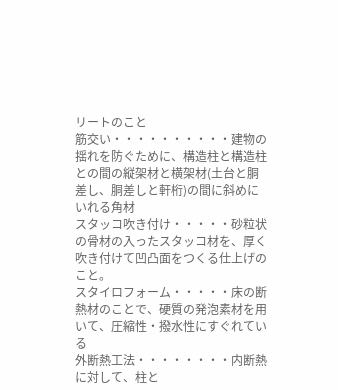リートのこと
筋交い・・・・・・・・・・建物の揺れを防ぐために、構造柱と構造柱との間の縦架材と横架材(土台と胴差し、胴差しと軒桁)の間に斜めにいれる角材
スタッコ吹き付け・・・・・砂粒状の骨材の入ったスタッコ材を、厚く吹き付けて凹凸面をつくる仕上げのこと。
スタイロフォーム・・・・・床の断熱材のことで、硬質の発泡素材を用いて、圧縮性・撥水性にすぐれている
外断熱工法・・・・・・・・内断熱に対して、柱と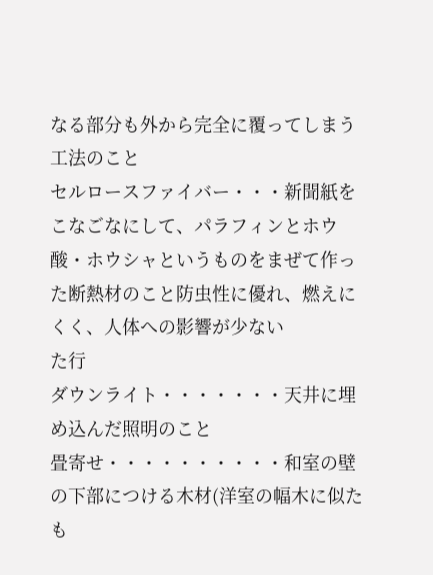なる部分も外から完全に覆ってしまう工法のこと
セルロースファイバー・・・新聞紙をこなごなにして、パラフィンとホウ酸・ホウシャというものをまぜて作った断熱材のこと防虫性に優れ、燃えにくく、人体への影響が少ない
た行
ダウンライト・・・・・・・天井に埋め込んだ照明のこと
畳寄せ・・・・・・・・・・和室の壁の下部につける木材(洋室の幅木に似たも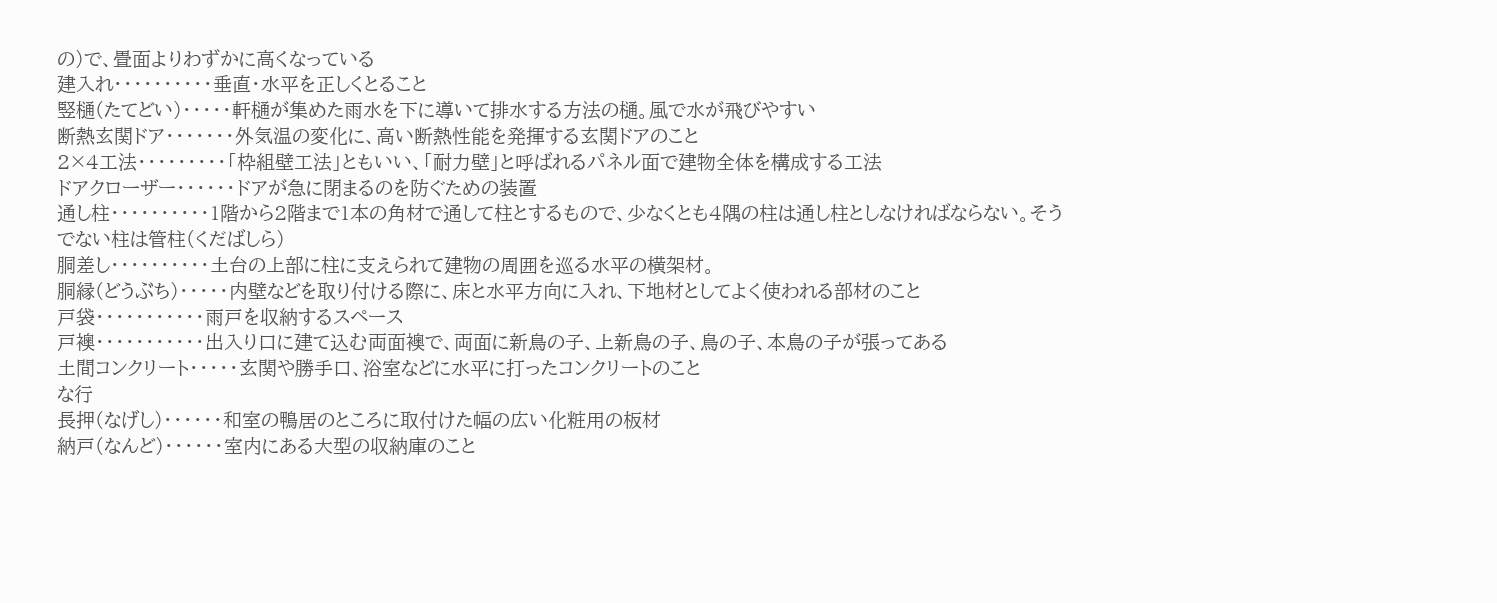の)で、畳面よりわずかに高くなっている
建入れ・・・・・・・・・・垂直・水平を正しくとること
竪樋(たてどい)・・・・・軒樋が集めた雨水を下に導いて排水する方法の樋。風で水が飛びやすい
断熱玄関ドア・・・・・・・外気温の変化に、高い断熱性能を発揮する玄関ドアのこと
2×4工法・・・・・・・・・「枠組壁工法」ともいい、「耐力壁」と呼ばれるパネル面で建物全体を構成する工法
ドアクローザー・・・・・・ドアが急に閉まるのを防ぐための装置
通し柱・・・・・・・・・・1階から2階まで1本の角材で通して柱とするもので、少なくとも4隅の柱は通し柱としなければならない。そうでない柱は管柱(くだばしら)
胴差し・・・・・・・・・・土台の上部に柱に支えられて建物の周囲を巡る水平の横架材。
胴縁(どうぶち)・・・・・内壁などを取り付ける際に、床と水平方向に入れ、下地材としてよく使われる部材のこと
戸袋・・・・・・・・・・・雨戸を収納するスペース
戸襖・・・・・・・・・・・出入り口に建て込む両面襖で、両面に新鳥の子、上新鳥の子、鳥の子、本鳥の子が張ってある
土間コンクリート・・・・・玄関や勝手口、浴室などに水平に打ったコンクリートのこと
な行
長押(なげし)・・・・・・和室の鴨居のところに取付けた幅の広い化粧用の板材
納戸(なんど)・・・・・・室内にある大型の収納庫のこと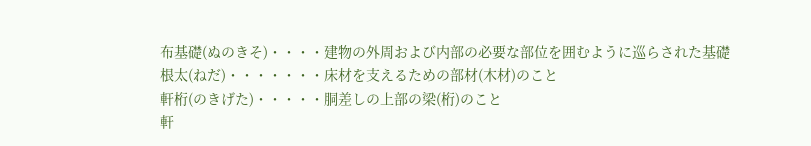布基礎(ぬのきそ)・・・・建物の外周および内部の必要な部位を囲むように巡らされた基礎
根太(ねだ)・・・・・・・床材を支えるための部材(木材)のこと
軒桁(のきげた)・・・・・胴差しの上部の梁(桁)のこと
軒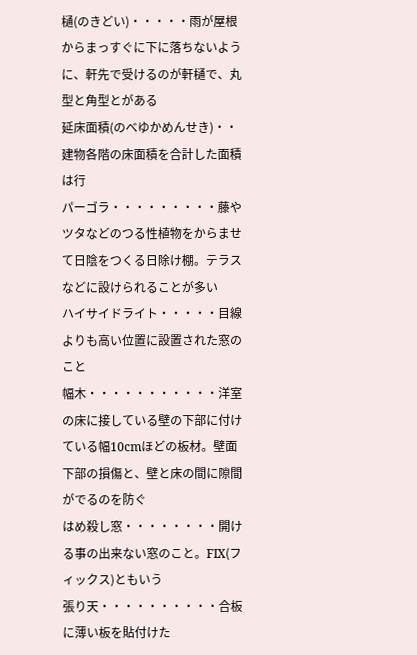樋(のきどい)・・・・・雨が屋根からまっすぐに下に落ちないように、軒先で受けるのが軒樋で、丸型と角型とがある
延床面積(のべゆかめんせき)・・建物各階の床面積を合計した面積
は行
パーゴラ・・・・・・・・・藤やツタなどのつる性植物をからませて日陰をつくる日除け棚。テラスなどに設けられることが多い
ハイサイドライト・・・・・目線よりも高い位置に設置された窓のこと
幅木・・・・・・・・・・・洋室の床に接している壁の下部に付けている幅10cmほどの板材。壁面下部の損傷と、壁と床の間に隙間がでるのを防ぐ
はめ殺し窓・・・・・・・・開ける事の出来ない窓のこと。FIX(フィックス)ともいう
張り天・・・・・・・・・・合板に薄い板を貼付けた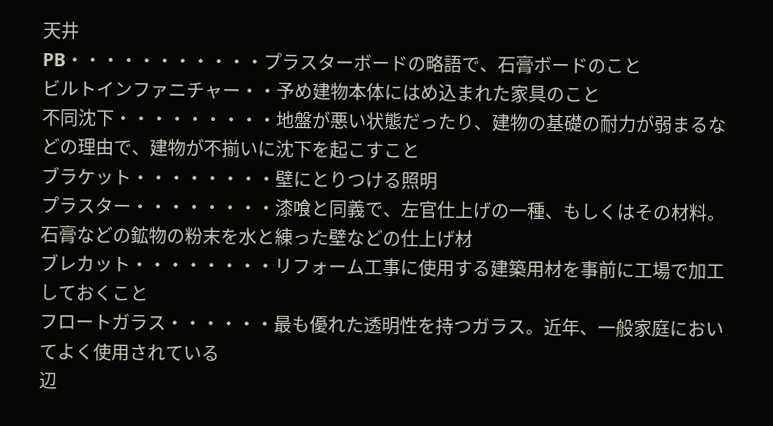天井
PB・・・・・・・・・・・プラスターボードの略語で、石膏ボードのこと
ビルトインファニチャー・・予め建物本体にはめ込まれた家具のこと
不同沈下・・・・・・・・・地盤が悪い状態だったり、建物の基礎の耐力が弱まるなどの理由で、建物が不揃いに沈下を起こすこと
ブラケット・・・・・・・・壁にとりつける照明
プラスター・・・・・・・・漆喰と同義で、左官仕上げの一種、もしくはその材料。石膏などの鉱物の粉末を水と練った壁などの仕上げ材
ブレカット・・・・・・・・リフォーム工事に使用する建築用材を事前に工場で加工しておくこと
フロートガラス・・・・・・最も優れた透明性を持つガラス。近年、一般家庭においてよく使用されている
辺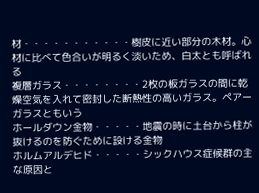材・・・・・・・・・・・樹皮に近い部分の木材。心材に比べて色合いが明るく淡いため、白太とも呼ばれる
複層ガラス・・・・・・・・2枚の板ガラスの間に乾燥空気を入れて密封した断熱性の高いガラス。ペアーガラスともいう
ホールダウン金物・・・・・地震の時に土台から柱が抜けるのを防ぐために設ける金物
ホルムアルデヒド・・・・・シックハウス症候群の主な原因と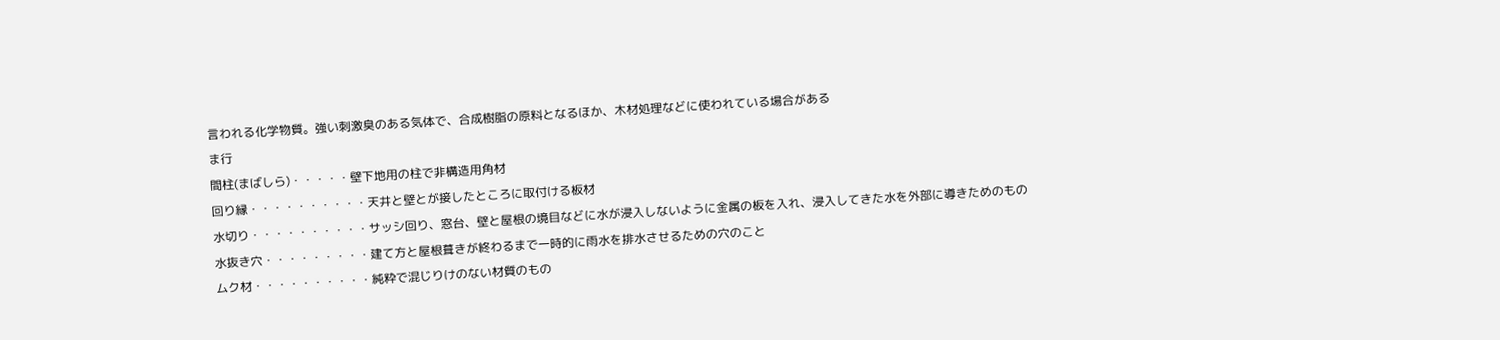言われる化学物質。強い刺激臭のある気体で、合成樹脂の原料となるほか、木材処理などに使われている場合がある
ま行
間柱(まばしら)・・・・・壁下地用の柱で非構造用角材
回り縁・・・・・・・・・・天井と壁とが接したところに取付ける板材
水切り・・・・・・・・・・サッシ回り、窓台、壁と屋根の境目などに水が浸入しないように金属の板を入れ、浸入してきた水を外部に導きためのもの
水抜き穴・・・・・・・・・建て方と屋根葺きが終わるまで一時的に雨水を排水させるための穴のこと
ムク材・・・・・・・・・・純粋で混じりけのない材質のもの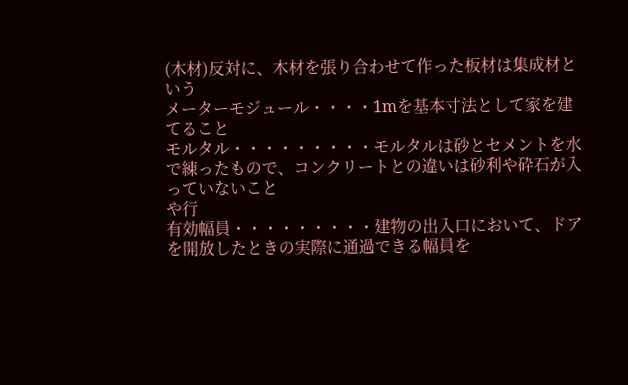(木材)反対に、木材を張り合わせて作った板材は集成材という
メーターモジュール・・・・1mを基本寸法として家を建てること
モルタル・・・・・・・・・モルタルは砂とセメントを水で練ったもので、コンクリートとの違いは砂利や砕石が入っていないこと
や行
有効幅員・・・・・・・・・建物の出入口において、ドアを開放したときの実際に通過できる幅員を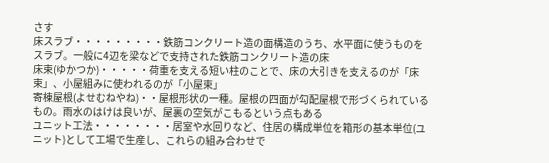さす
床スラブ・・・・・・・・・鉄筋コンクリート造の面構造のうち、水平面に使うものをスラブ。一般に4辺を梁などで支持された鉄筋コンクリート造の床
床束(ゆかつか)・・・・・荷重を支える短い柱のことで、床の大引きを支えるのが「床束」、小屋組みに使われるのが「小屋束」
寄棟屋根(よせむねやね)・・屋根形状の一種。屋根の四面が勾配屋根で形づくられているもの。雨水のはけは良いが、屋裏の空気がこもるという点もある
ユニット工法・・・・・・・・居室や水回りなど、住居の構成単位を箱形の基本単位(ユニット)として工場で生産し、これらの組み合わせで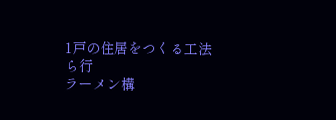1戸の住居をつくる工法
ら行
ラーメン構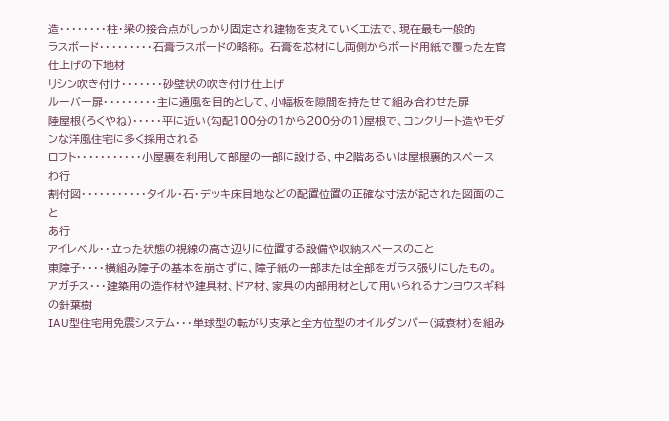造・・・・・・・・柱・梁の接合点がしっかり固定され建物を支えていく工法で、現在最も一般的
ラスボード・・・・・・・・・石膏ラスボードの略称。 石膏を芯材にし両側からボード用紙で覆った左官仕上げの下地材
リシン吹き付け・・・・・・・砂壁状の吹き付け仕上げ
ルーバー扉・・・・・・・・・主に通風を目的として、小幅板を隙間を持たせて組み合わせた扉
陸屋根(ろくやね)・・・・・平に近い(勾配100分の1から200分の1)屋根で、コンクリート造やモダンな洋風住宅に多く採用される
ロフト・・・・・・・・・・・小屋裏を利用して部屋の一部に設ける、中2階あるいは屋根裏的スペース
わ行
割付図・・・・・・・・・・・タイル・石・デッキ床目地などの配置位置の正確な寸法が記された図面のこと
あ行
アイレベル・・立った状態の視線の高さ辺りに位置する設備や収納スペースのこと
東障子・・・・横組み障子の基本を崩さずに、障子紙の一部または全部をガラス張りにしたもの。
アガチス・・・建築用の造作材や建具材、ドア材、家具の内部用材として用いられるナンヨウスギ科の針葉樹
IAU型住宅用免震システム・・・単球型の転がり支承と全方位型のオイルダンパー(減衰材)を組み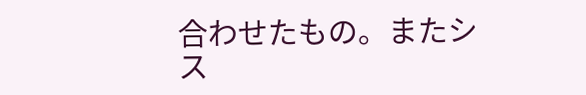合わせたもの。またシス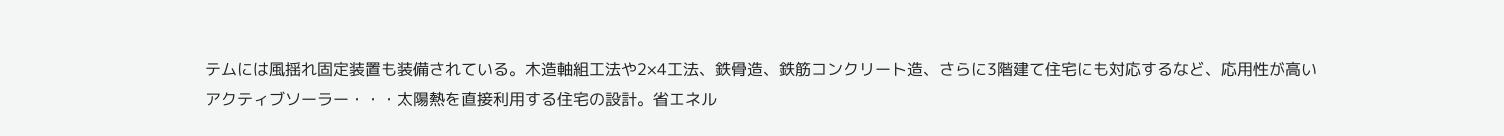テムには風揺れ固定装置も装備されている。木造軸組工法や2×4工法、鉄骨造、鉄筋コンクリート造、さらに3階建て住宅にも対応するなど、応用性が高い
アクティブソーラー・・・太陽熱を直接利用する住宅の設計。省エネル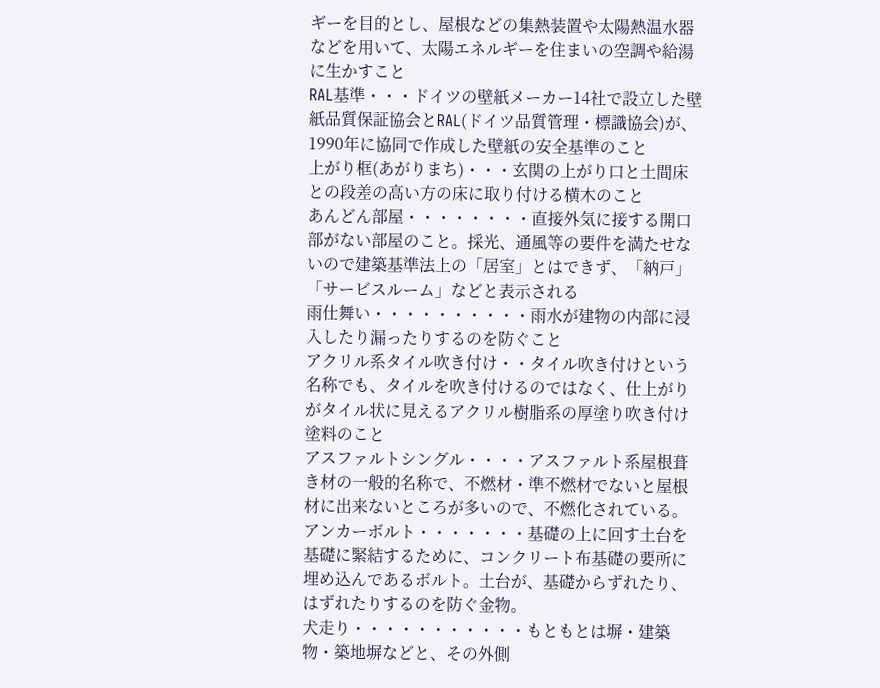ギーを目的とし、屋根などの集熱装置や太陽熱温水器などを用いて、太陽エネルギーを住まいの空調や給湯に生かすこと
RAL基準・・・ドイツの壁紙メーカー14社で設立した壁紙品質保証協会とRAL(ドイツ品質管理・標識協会)が、1990年に協同で作成した壁紙の安全基準のこと
上がり框(あがりまち)・・・玄関の上がり口と土間床との段差の高い方の床に取り付ける横木のこと
あんどん部屋・・・・・・・・直接外気に接する開口部がない部屋のこと。採光、通風等の要件を満たせないので建築基準法上の「居室」とはできず、「納戸」「サービスルーム」などと表示される
雨仕舞い・・・・・・・・・・雨水が建物の内部に浸入したり漏ったりするのを防ぐこと
アクリル系タイル吹き付け・・タイル吹き付けという名称でも、タイルを吹き付けるのではなく、仕上がりがタイル状に見えるアクリル樹脂系の厚塗り吹き付け塗料のこと
アスファルトシングル・・・・アスファルト系屋根葺き材の一般的名称で、不燃材・準不燃材でないと屋根材に出来ないところが多いので、不燃化されている。
アンカーボルト・・・・・・・基礎の上に回す土台を基礎に緊結するために、コンクリート布基礎の要所に埋め込んであるボルト。土台が、基礎からずれたり、はずれたりするのを防ぐ金物。
犬走り・・・・・・・・・・・もともとは塀・建築物・築地塀などと、その外側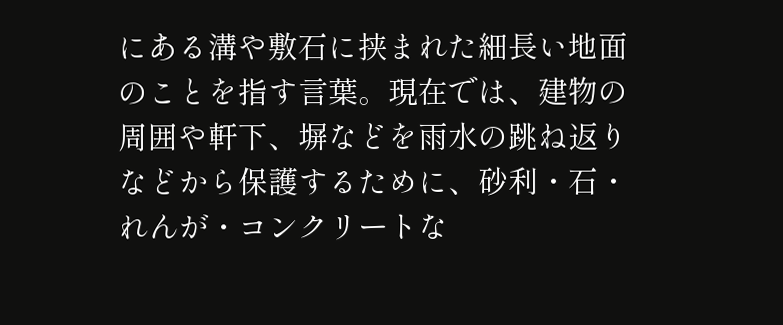にある溝や敷石に挟まれた細長い地面のことを指す言葉。現在では、建物の周囲や軒下、塀などを雨水の跳ね返りなどから保護するために、砂利・石・れんが・コンクリートな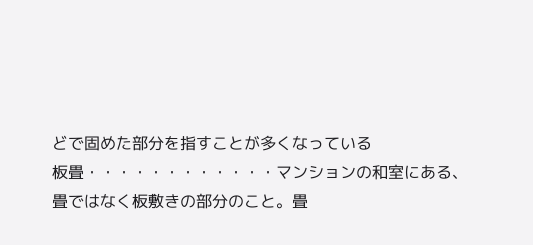どで固めた部分を指すことが多くなっている
板畳・・・・・・・・・・・・マンションの和室にある、畳ではなく板敷きの部分のこと。畳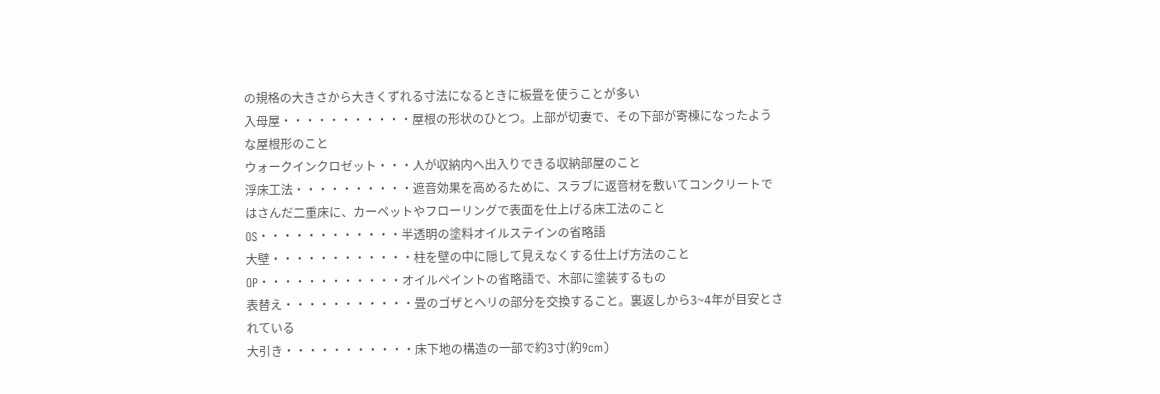の規格の大きさから大きくずれる寸法になるときに板畳を使うことが多い
入母屋・・・・・・・・・・・屋根の形状のひとつ。上部が切妻で、その下部が寄棟になったような屋根形のこと
ウォークインクロゼット・・・人が収納内へ出入りできる収納部屋のこと
浮床工法・・・・・・・・・・遮音効果を高めるために、スラブに返音材を敷いてコンクリートではさんだ二重床に、カーペットやフローリングで表面を仕上げる床工法のこと
OS・・・・・・・・・・・・半透明の塗料オイルステインの省略語
大壁・・・・・・・・・・・・柱を壁の中に隠して見えなくする仕上げ方法のこと
OP・・・・・・・・・・・・オイルペイントの省略語で、木部に塗装するもの
表替え・・・・・・・・・・・畳のゴザとヘリの部分を交換すること。裏返しから3~4年が目安とされている
大引き・・・・・・・・・・・床下地の構造の一部で約3寸(約9cm)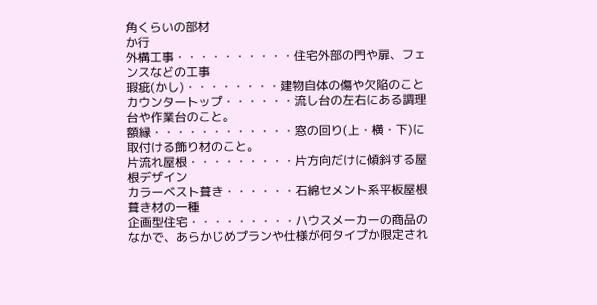角くらいの部材
か行
外構工事・・・・・・・・・・住宅外部の門や扉、フェンスなどの工事
瑕疵(かし)・・・・・・・・建物自体の傷や欠陥のこと
カウンタートップ・・・・・・流し台の左右にある調理台や作業台のこと。
額縁・・・・・・・・・・・・窓の回り(上・横・下)に取付ける飾り材のこと。
片流れ屋根・・・・・・・・・片方向だけに傾斜する屋根デザイン
カラーベスト葺き・・・・・・石綿セメント系平板屋根葺き材の一種
企画型住宅・・・・・・・・・ハウスメーカーの商品のなかで、あらかじめプランや仕様が何タイプか限定され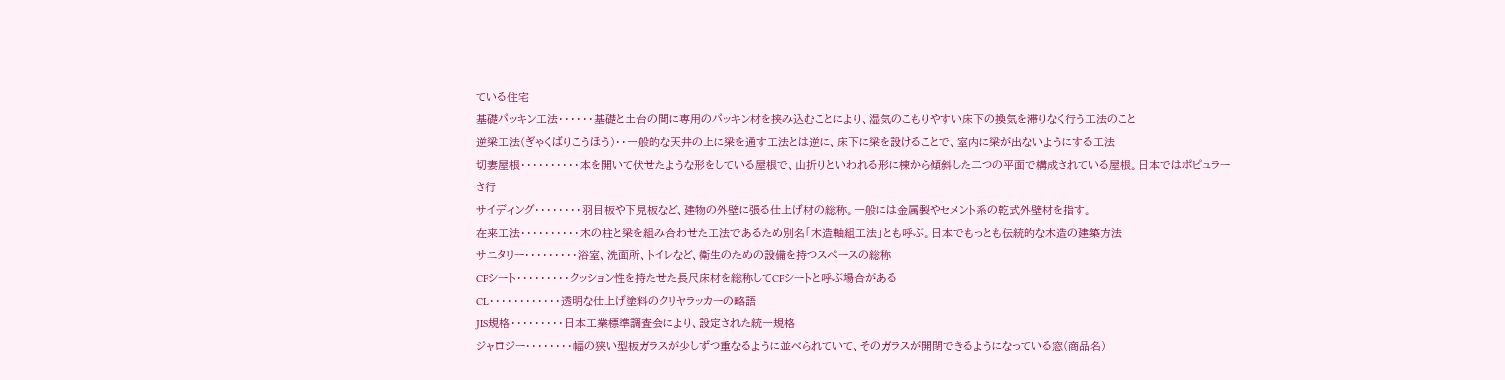ている住宅
基礎パッキン工法・・・・・・基礎と土台の間に専用のパッキン材を挟み込むことにより、湿気のこもりやすい床下の換気を滞りなく行う工法のこと
逆梁工法(ぎゃくばりこうほう)・・一般的な天井の上に梁を通す工法とは逆に、床下に梁を設けることで、室内に梁が出ないようにする工法
切妻屋根・・・・・・・・・・本を開いて伏せたような形をしている屋根で、山折りといわれる形に棟から傾斜した二つの平面で構成されている屋根。日本ではポピュラー
さ行
サイディング・・・・・・・・羽目板や下見板など、建物の外壁に張る仕上げ材の総称。一般には金属製やセメント系の乾式外壁材を指す。
在来工法・・・・・・・・・・木の柱と梁を組み合わせた工法であるため別名「木造軸組工法」とも呼ぶ。日本でもっとも伝統的な木造の建築方法
サニタリー・・・・・・・・・浴室、洗面所、トイレなど、衛生のための設備を持つスペースの総称
CFシート・・・・・・・・・クッション性を持たせた長尺床材を総称してCFシートと呼ぶ場合がある
CL・・・・・・・・・・・・透明な仕上げ塗料のクリヤラッカーの略語
JIS規格・・・・・・・・・日本工業標準調査会により、設定された統一規格
ジャロジー・・・・・・・・幅の狭い型板ガラスが少しずつ重なるように並べられていて、そのガラスが開閉できるようになっている窓(商品名)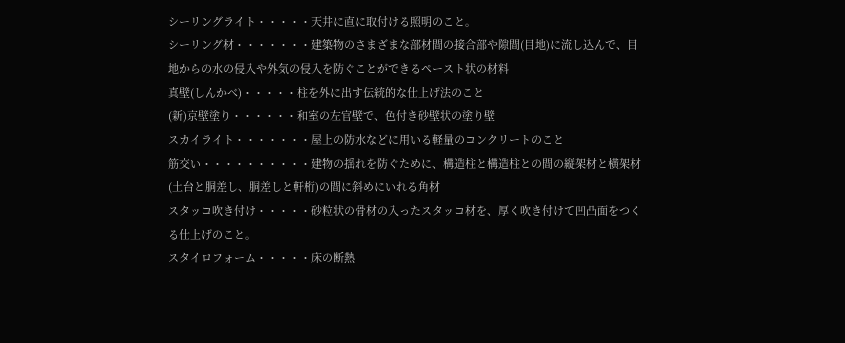シーリングライト・・・・・天井に直に取付ける照明のこと。
シーリング材・・・・・・・建築物のさまざまな部材間の接合部や隙間(目地)に流し込んで、目地からの水の侵入や外気の侵入を防ぐことができるペースト状の材料
真壁(しんかべ)・・・・・柱を外に出す伝統的な仕上げ法のこと
(新)京壁塗り・・・・・・和室の左官壁で、色付き砂壁状の塗り壁
スカイライト・・・・・・・屋上の防水などに用いる軽量のコンクリートのこと
筋交い・・・・・・・・・・建物の揺れを防ぐために、構造柱と構造柱との間の縦架材と横架材(土台と胴差し、胴差しと軒桁)の間に斜めにいれる角材
スタッコ吹き付け・・・・・砂粒状の骨材の入ったスタッコ材を、厚く吹き付けて凹凸面をつくる仕上げのこと。
スタイロフォーム・・・・・床の断熱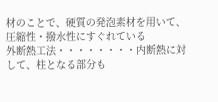材のことで、硬質の発泡素材を用いて、圧縮性・撥水性にすぐれている
外断熱工法・・・・・・・・内断熱に対して、柱となる部分も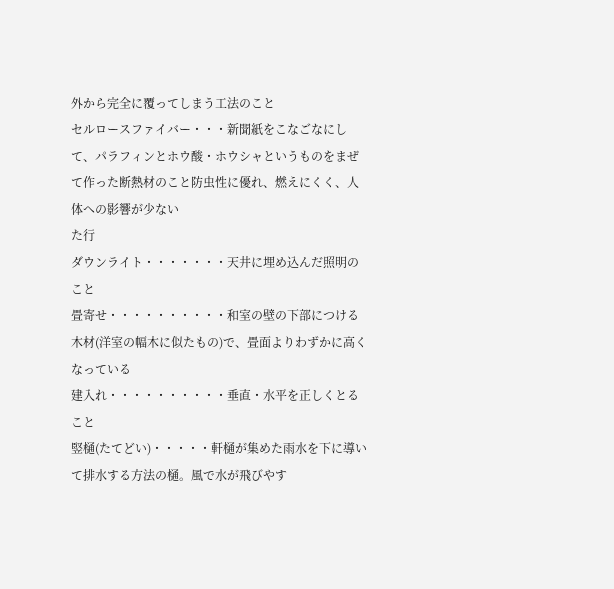外から完全に覆ってしまう工法のこと
セルロースファイバー・・・新聞紙をこなごなにして、パラフィンとホウ酸・ホウシャというものをまぜて作った断熱材のこと防虫性に優れ、燃えにくく、人体への影響が少ない
た行
ダウンライト・・・・・・・天井に埋め込んだ照明のこと
畳寄せ・・・・・・・・・・和室の壁の下部につける木材(洋室の幅木に似たもの)で、畳面よりわずかに高くなっている
建入れ・・・・・・・・・・垂直・水平を正しくとること
竪樋(たてどい)・・・・・軒樋が集めた雨水を下に導いて排水する方法の樋。風で水が飛びやす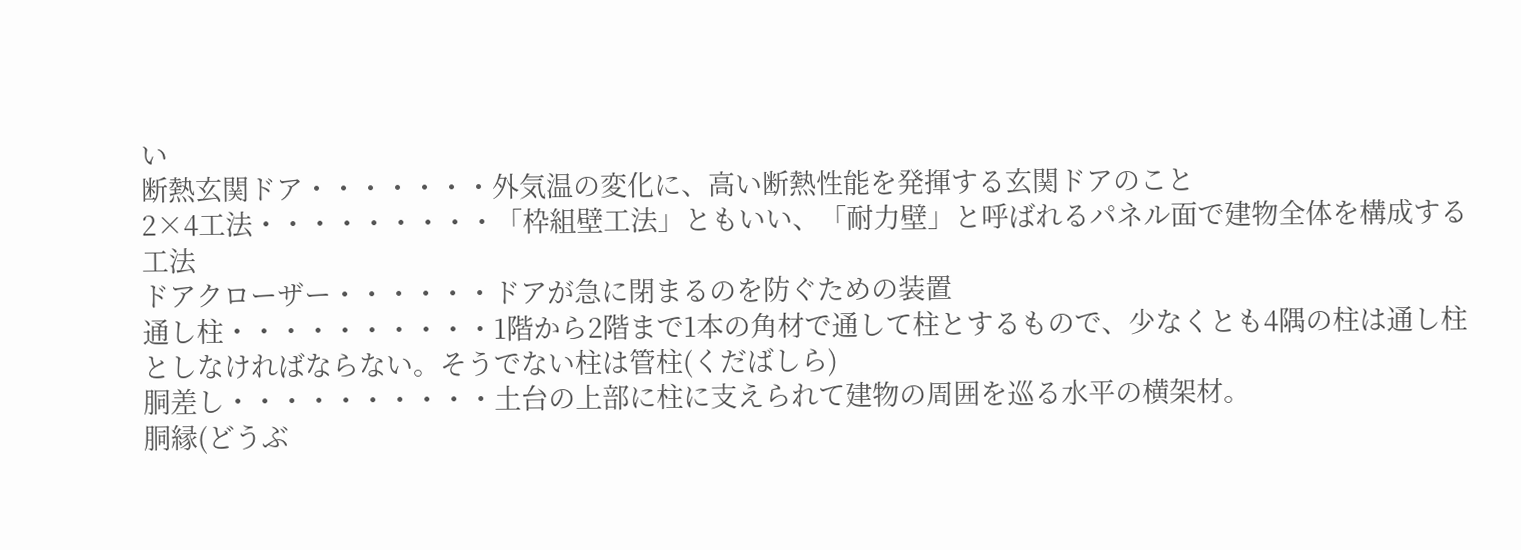い
断熱玄関ドア・・・・・・・外気温の変化に、高い断熱性能を発揮する玄関ドアのこと
2×4工法・・・・・・・・・「枠組壁工法」ともいい、「耐力壁」と呼ばれるパネル面で建物全体を構成する工法
ドアクローザー・・・・・・ドアが急に閉まるのを防ぐための装置
通し柱・・・・・・・・・・1階から2階まで1本の角材で通して柱とするもので、少なくとも4隅の柱は通し柱としなければならない。そうでない柱は管柱(くだばしら)
胴差し・・・・・・・・・・土台の上部に柱に支えられて建物の周囲を巡る水平の横架材。
胴縁(どうぶ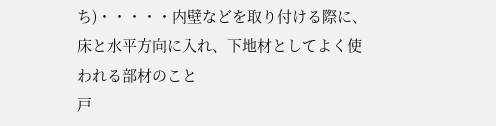ち)・・・・・内壁などを取り付ける際に、床と水平方向に入れ、下地材としてよく使われる部材のこと
戸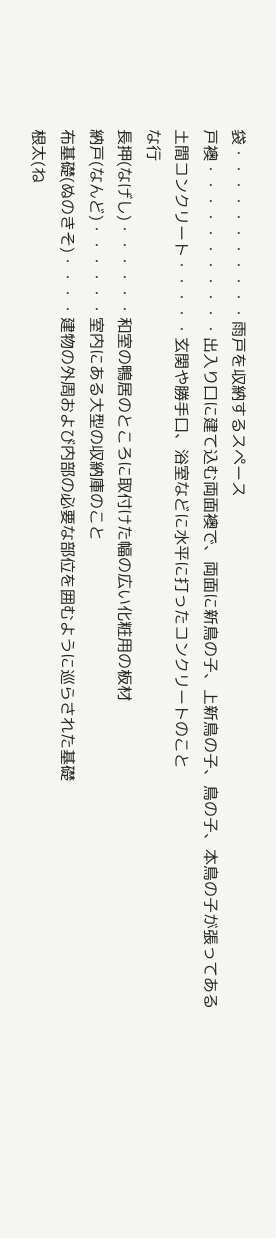袋・・・・・・・・・・・雨戸を収納するスペース
戸襖・・・・・・・・・・・出入り口に建て込む両面襖で、両面に新鳥の子、上新鳥の子、鳥の子、本鳥の子が張ってある
土間コンクリート・・・・・玄関や勝手口、浴室などに水平に打ったコンクリートのこと
な行
長押(なげし)・・・・・・和室の鴨居のところに取付けた幅の広い化粧用の板材
納戸(なんど)・・・・・・室内にある大型の収納庫のこと
布基礎(ぬのきそ)・・・・建物の外周および内部の必要な部位を囲むように巡らされた基礎
根太(ね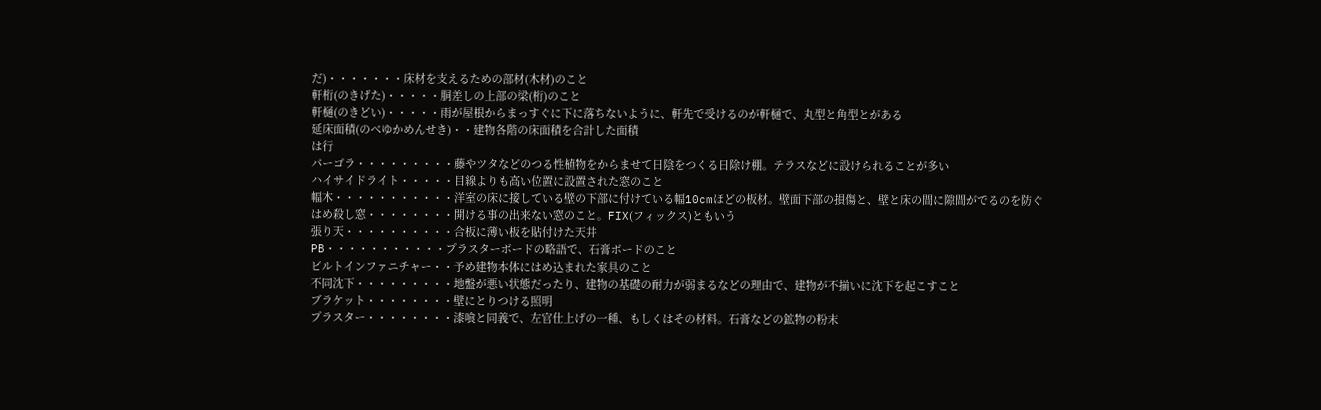だ)・・・・・・・床材を支えるための部材(木材)のこと
軒桁(のきげた)・・・・・胴差しの上部の梁(桁)のこと
軒樋(のきどい)・・・・・雨が屋根からまっすぐに下に落ちないように、軒先で受けるのが軒樋で、丸型と角型とがある
延床面積(のべゆかめんせき)・・建物各階の床面積を合計した面積
は行
パーゴラ・・・・・・・・・藤やツタなどのつる性植物をからませて日陰をつくる日除け棚。テラスなどに設けられることが多い
ハイサイドライト・・・・・目線よりも高い位置に設置された窓のこと
幅木・・・・・・・・・・・洋室の床に接している壁の下部に付けている幅10cmほどの板材。壁面下部の損傷と、壁と床の間に隙間がでるのを防ぐ
はめ殺し窓・・・・・・・・開ける事の出来ない窓のこと。FIX(フィックス)ともいう
張り天・・・・・・・・・・合板に薄い板を貼付けた天井
PB・・・・・・・・・・・プラスターボードの略語で、石膏ボードのこと
ビルトインファニチャー・・予め建物本体にはめ込まれた家具のこと
不同沈下・・・・・・・・・地盤が悪い状態だったり、建物の基礎の耐力が弱まるなどの理由で、建物が不揃いに沈下を起こすこと
ブラケット・・・・・・・・壁にとりつける照明
プラスター・・・・・・・・漆喰と同義で、左官仕上げの一種、もしくはその材料。石膏などの鉱物の粉末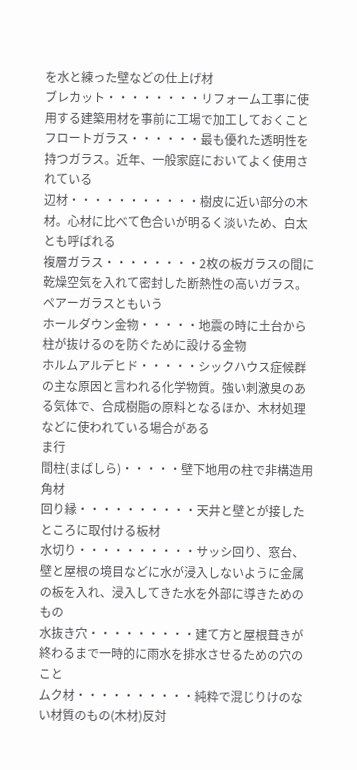を水と練った壁などの仕上げ材
ブレカット・・・・・・・・リフォーム工事に使用する建築用材を事前に工場で加工しておくこと
フロートガラス・・・・・・最も優れた透明性を持つガラス。近年、一般家庭においてよく使用されている
辺材・・・・・・・・・・・樹皮に近い部分の木材。心材に比べて色合いが明るく淡いため、白太とも呼ばれる
複層ガラス・・・・・・・・2枚の板ガラスの間に乾燥空気を入れて密封した断熱性の高いガラス。ペアーガラスともいう
ホールダウン金物・・・・・地震の時に土台から柱が抜けるのを防ぐために設ける金物
ホルムアルデヒド・・・・・シックハウス症候群の主な原因と言われる化学物質。強い刺激臭のある気体で、合成樹脂の原料となるほか、木材処理などに使われている場合がある
ま行
間柱(まばしら)・・・・・壁下地用の柱で非構造用角材
回り縁・・・・・・・・・・天井と壁とが接したところに取付ける板材
水切り・・・・・・・・・・サッシ回り、窓台、壁と屋根の境目などに水が浸入しないように金属の板を入れ、浸入してきた水を外部に導きためのもの
水抜き穴・・・・・・・・・建て方と屋根葺きが終わるまで一時的に雨水を排水させるための穴のこと
ムク材・・・・・・・・・・純粋で混じりけのない材質のもの(木材)反対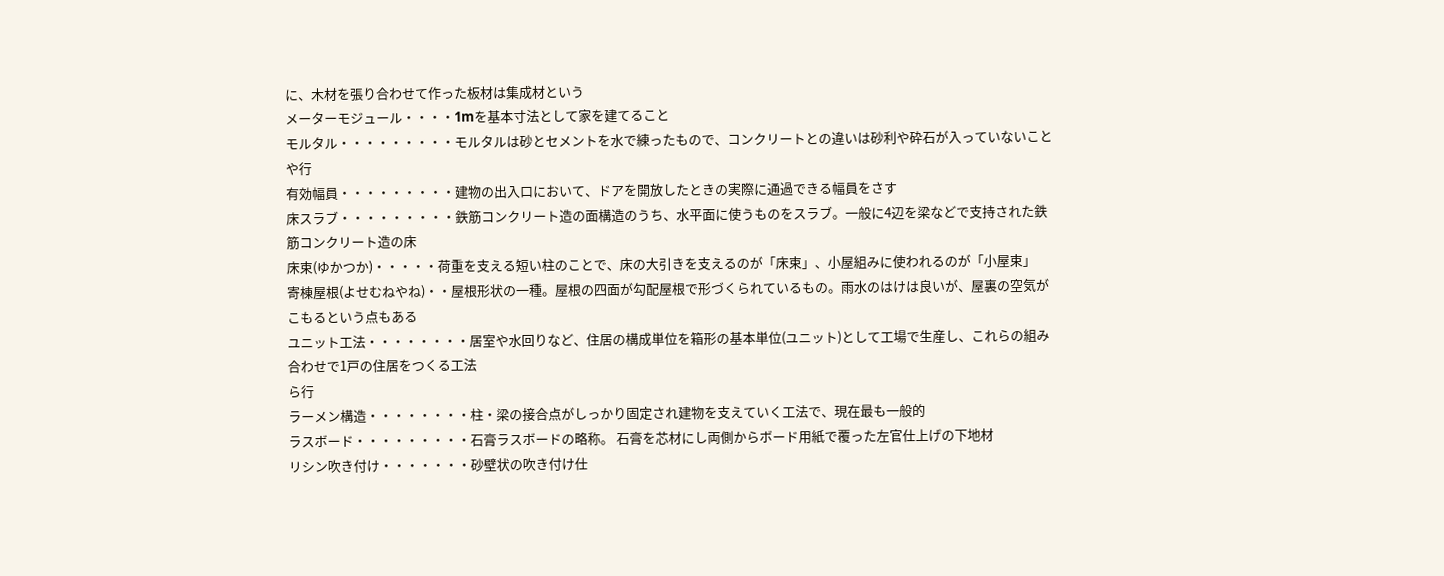に、木材を張り合わせて作った板材は集成材という
メーターモジュール・・・・1mを基本寸法として家を建てること
モルタル・・・・・・・・・モルタルは砂とセメントを水で練ったもので、コンクリートとの違いは砂利や砕石が入っていないこと
や行
有効幅員・・・・・・・・・建物の出入口において、ドアを開放したときの実際に通過できる幅員をさす
床スラブ・・・・・・・・・鉄筋コンクリート造の面構造のうち、水平面に使うものをスラブ。一般に4辺を梁などで支持された鉄筋コンクリート造の床
床束(ゆかつか)・・・・・荷重を支える短い柱のことで、床の大引きを支えるのが「床束」、小屋組みに使われるのが「小屋束」
寄棟屋根(よせむねやね)・・屋根形状の一種。屋根の四面が勾配屋根で形づくられているもの。雨水のはけは良いが、屋裏の空気がこもるという点もある
ユニット工法・・・・・・・・居室や水回りなど、住居の構成単位を箱形の基本単位(ユニット)として工場で生産し、これらの組み合わせで1戸の住居をつくる工法
ら行
ラーメン構造・・・・・・・・柱・梁の接合点がしっかり固定され建物を支えていく工法で、現在最も一般的
ラスボード・・・・・・・・・石膏ラスボードの略称。 石膏を芯材にし両側からボード用紙で覆った左官仕上げの下地材
リシン吹き付け・・・・・・・砂壁状の吹き付け仕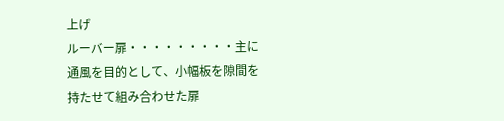上げ
ルーバー扉・・・・・・・・・主に通風を目的として、小幅板を隙間を持たせて組み合わせた扉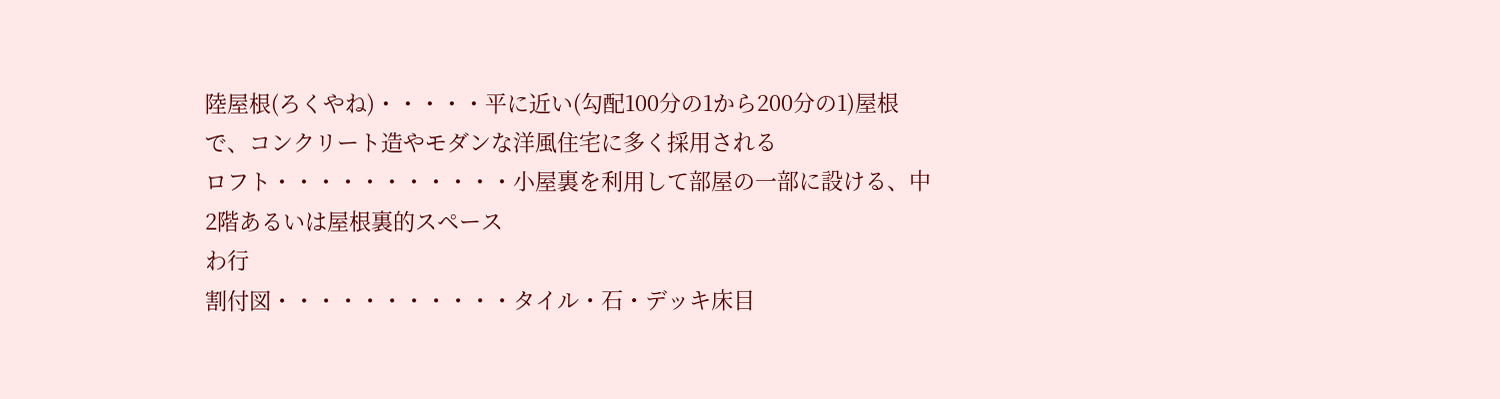陸屋根(ろくやね)・・・・・平に近い(勾配100分の1から200分の1)屋根で、コンクリート造やモダンな洋風住宅に多く採用される
ロフト・・・・・・・・・・・小屋裏を利用して部屋の一部に設ける、中2階あるいは屋根裏的スペース
わ行
割付図・・・・・・・・・・・タイル・石・デッキ床目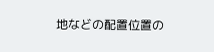地などの配置位置の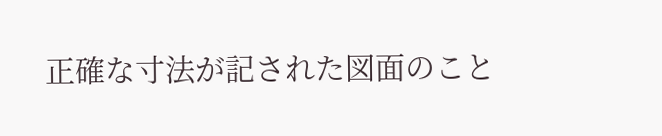正確な寸法が記された図面のこと